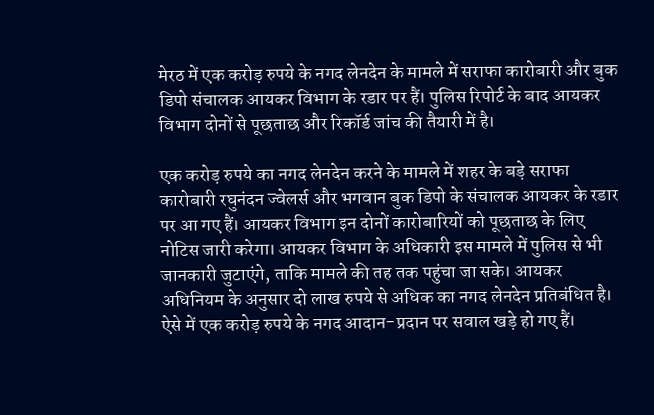मेरठ में एक करोड़ रुपये के नगद लेनदेन के मामले में सराफा कारोबारी और बुक डिपो संचालक आयकर विभाग के रडार पर हैं। पुलिस रिपोर्ट के बाद आयकर विभाग दोनों से पूछताछ और रिकॉर्ड जांच की तैयारी में है।

एक करोड़ रुपये का नगद लेनदेन करने के मामले में शहर के बड़े सराफा कारोबारी रघुनंदन ज्वेलर्स और भगवान बुक डिपो के संचालक आयकर के रडार पर आ गए हैं। आयकर विभाग इन दोनों कारोबारियों को पूछताछ के लिए नोटिस जारी करेगा। आयकर विभाग के अधिकारी इस मामले में पुलिस से भी जानकारी जुटाएंगे, ताकि मामले की तह तक पहुंचा जा सके। आयकर अधिनियम के अनुसार दो लाख रुपये से अधिक का नगद लेनदेन प्रतिबंधित है। ऐसे में एक करोड़ रुपये के नगद आदान-प्रदान पर सवाल खड़े हो गए हैं।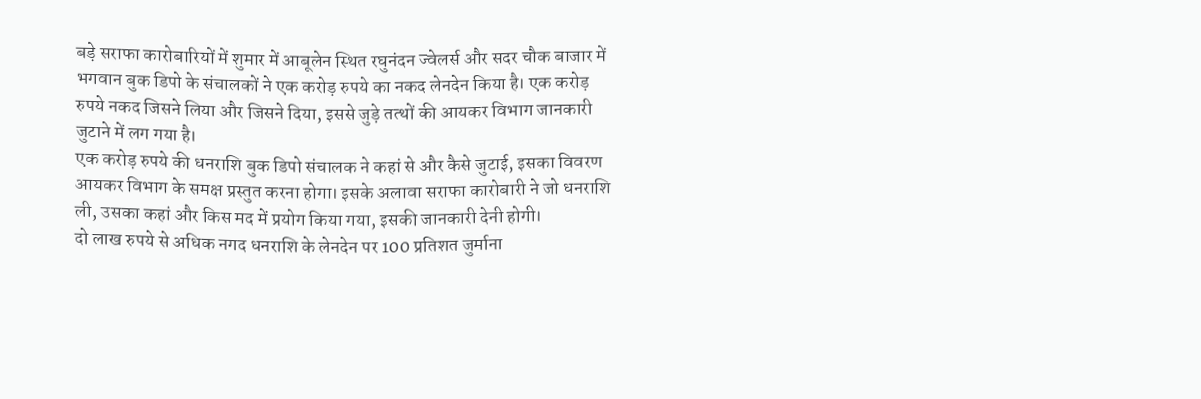बड़े सराफा कारोबारियों में शुमार में आबूलेन स्थित रघुनंदन ज्वेलर्स और सदर चौक बाजार में भगवान बुक डिपो के संचालकों ने एक करोड़ रुपये का नकद लेनदेन किया है। एक करोड़ रुपये नकद जिसने लिया और जिसने दिया, इससे जुड़े तत्थों की आयकर विभाग जानकारी जुटाने में लग गया है।
एक करोड़ रुपये की धनराशि बुक डिपो संचालक ने कहां से और कैसे जुटाई, इसका विवरण आयकर विभाग के समक्ष प्रस्तुत करना होगा। इसके अलावा सराफा कारोबारी ने जो धनराशि ली, उसका कहां और किस मद में प्रयोग किया गया, इसकी जानकारी देनी होगी।
दो लाख रुपये से अधिक नगद धनराशि के लेनदेन पर 100 प्रतिशत जुर्माना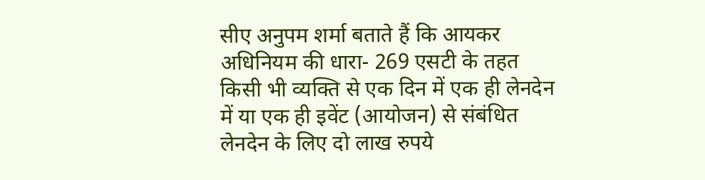सीए अनुपम शर्मा बताते हैं कि आयकर अधिनियम की धारा- 269 एसटी के तहत किसी भी व्यक्ति से एक दिन में एक ही लेनदेन में या एक ही इवेंट (आयोजन) से संबंधित लेनदेन के लिए दो लाख रुपये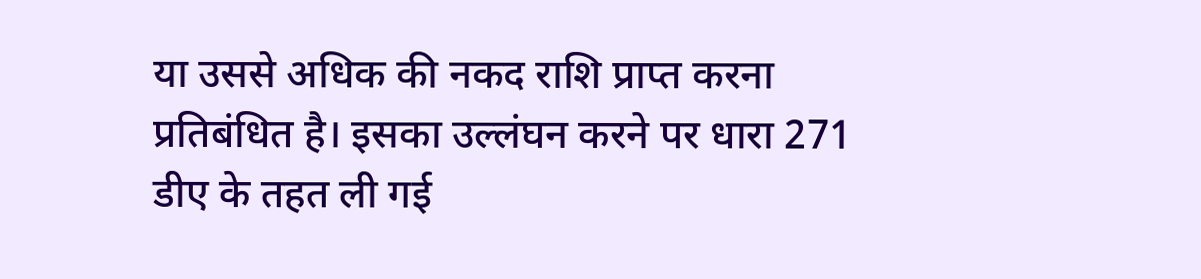या उससे अधिक की नकद राशि प्राप्त करना प्रतिबंधित है। इसका उल्लंघन करने पर धारा 271 डीए के तहत ली गई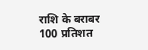राशि के बराबर 100 प्रतिशत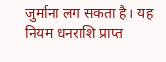जुर्माना लग सकता है। यह नियम धनराशि प्राप्त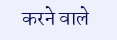करने वाले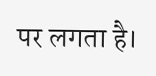पर लगता है।